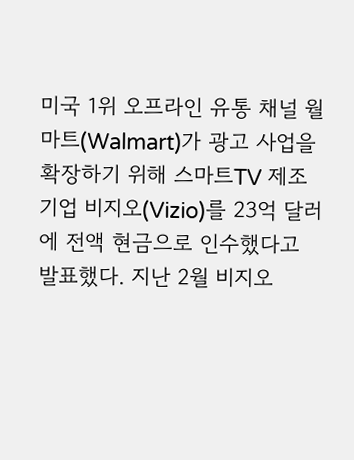미국 1위 오프라인 유통 채널 월마트(Walmart)가 광고 사업을 확장하기 위해 스마트TV 제조 기업 비지오(Vizio)를 23억 달러에 전액 현금으로 인수했다고 발표했다. 지난 2월 비지오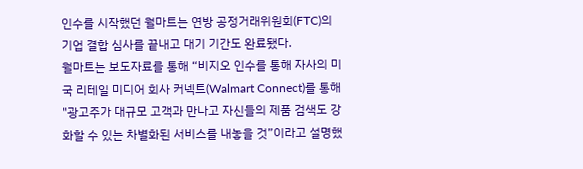인수를 시작했던 월마트는 연방 공정거래위원회(FTC)의 기업 결합 심사를 끝내고 대기 기간도 완료됐다.
월마트는 보도자료를 통해 “비지오 인수를 통해 자사의 미국 리테일 미디어 회사 커넥트(Walmart Connect)를 통해 "광고주가 대규모 고객과 만나고 자신들의 제품 검색도 강화할 수 있는 차별화된 서비스를 내놓을 것”이라고 설명했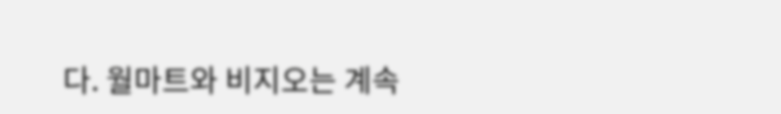다. 월마트와 비지오는 계속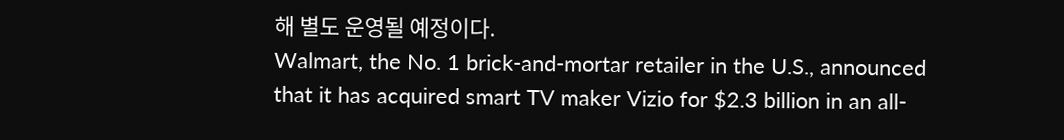해 별도 운영될 예정이다.
Walmart, the No. 1 brick-and-mortar retailer in the U.S., announced that it has acquired smart TV maker Vizio for $2.3 billion in an all-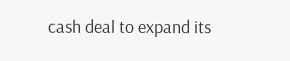cash deal to expand its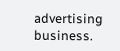advertising business.